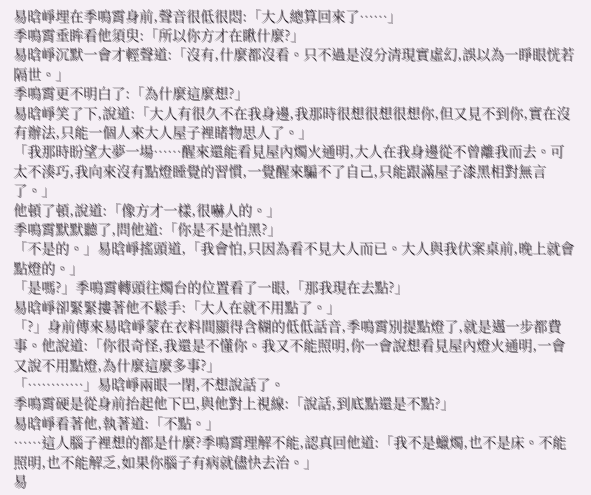易晗崢埋在季鳴霄身前,聲音很低很悶:「大人總算回來了……」
季鳴霄垂眸看他須臾:「所以你方才在瞅什麼?」
易晗崢沉默一會才輕聲道:「沒有,什麼都沒看。只不過是沒分清現實虛幻,誤以為一睜眼恍若隔世。」
季鳴霄更不明白了:「為什麼這麼想?」
易晗崢笑了下,說道:「大人有很久不在我身邊,我那時很想很想很想你,但又見不到你,實在沒有辦法,只能一個人來大人屋子裡睹物思人了。」
「我那時盼望大夢一場……醒來還能看見屋內燭火通明,大人在我身邊從不曾離我而去。可太不湊巧,我向來沒有點燈睡覺的習慣,一覺醒來騙不了自己,只能跟滿屋子漆黑相對無言了。」
他頓了頓,說道:「像方才一樣,很嚇人的。」
季鳴霄默默聽了,問他道:「你是不是怕黑?」
「不是的。」易晗崢搖頭道,「我會怕,只因為看不見大人而已。大人與我伏案桌前,晚上就會點燈的。」
「是嗎?」季鳴霄轉頭往燭台的位置看了一眼,「那我現在去點?」
易晗崢卻緊緊摟著他不鬆手:「大人在就不用點了。」
「?」身前傳來易晗崢蒙在衣料間顯得含糊的低低話音,季鳴霄別提點燈了,就是邁一步都費事。他說道:「你很奇怪,我還是不懂你。我又不能照明,你一會說想看見屋內燈火通明,一會又說不用點燈,為什麼這麼多事?」
「…………」易晗崢兩眼一閉,不想說話了。
季鳴霄硬是從身前抬起他下巴,與他對上視線:「說話,到底點還是不點?」
易晗崢看著他,執著道:「不點。」
……這人腦子裡想的都是什麼?季鳴霄理解不能,認真回他道:「我不是蠟燭,也不是床。不能照明,也不能解乏,如果你腦子有病就儘快去治。」
易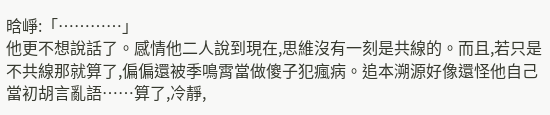晗崢:「…………」
他更不想說話了。感情他二人說到現在,思維沒有一刻是共線的。而且,若只是不共線那就算了,偏偏還被季鳴霄當做傻子犯瘋病。追本溯源好像還怪他自己當初胡言亂語……算了,冷靜,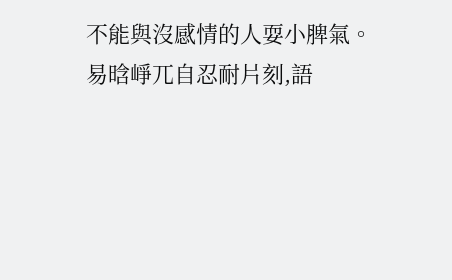不能與沒感情的人耍小脾氣。
易晗崢兀自忍耐片刻,語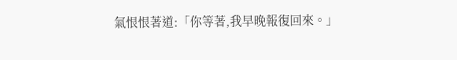氣恨恨著道:「你等著,我早晚報復回來。」